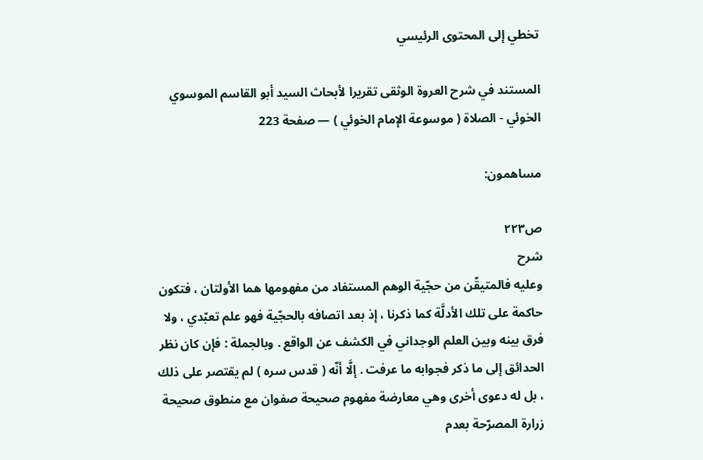تخطي إلى المحتوى الرئيسي

المستند في شرح العروة الوثقى تقريرا لأبحاث السيد أبو القاسم الموسوي الخوئي - الصلاة ( موسوعة الإمام الخوئي ) — صفحة 223

مساهمون:

ص٢٢٣
شرح
وعليه فالمتيقّن من حجّية الوهم المستفاد من مفهومها هما الأولتان ، فتكون حاكمة على تلك الأدلَّة كما ذكرنا ، إذ بعد اتصافه بالحجّية فهو علم تعبّدي ، ولا فرق بينه وبين العلم الوجداني في الكشف عن الواقع . وبالجملة : فإن كان نظر الحدائق إلى ما ذكر فجوابه ما عرفت . إلَّا أنّه ( قدس سره ) لم يقتصر على ذلك ، بل له دعوى أخرى وهي معارضة مفهوم صحيحة صفوان مع منطوق صحيحة زرارة المصرّحة بعدم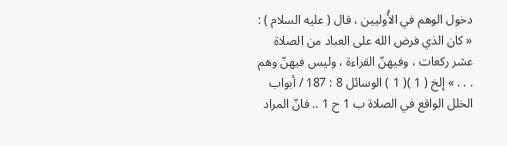دخول الوهم في الأُوليين ، قال ( عليه السلام ) : « كان الذي فرض الله على العباد من الصلاة عشر ركعات ، وفيهنّ القراءة ، وليس فيهنّ وهم . . . » إلخ ( 1 )( 1 ) الوسائل 8 : 187 / أبواب الخلل الواقع في الصلاة ب 1 ح 1 .. فانّ المراد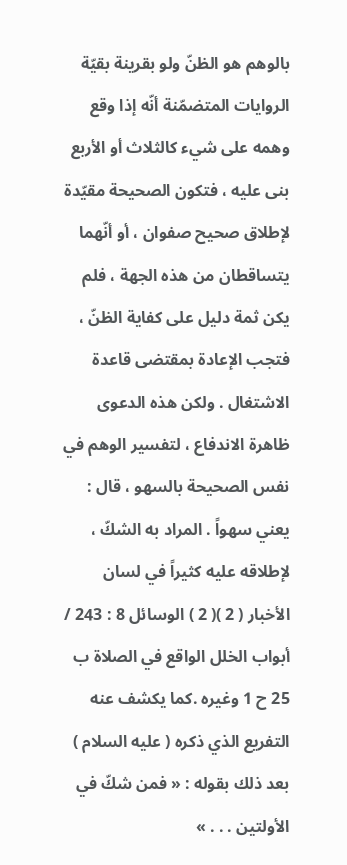بالوهم هو الظنّ ولو بقرينة بقيّة الروايات المتضمّنة أنّه إذا وقع وهمه على شيء كالثلاث أو الأربع بنى عليه ، فتكون الصحيحة مقيّدة لإطلاق صحيح صفوان ، أو أنّهما يتساقطان من هذه الجهة ، فلم يكن ثمة دليل على كفاية الظنّ ، فتجب الإعادة بمقتضى قاعدة الاشتغال . ولكن هذه الدعوى ظاهرة الاندفاع ، لتفسير الوهم في نفس الصحيحة بالسهو ، قال : يعني سهواً . المراد به الشكّ ، لإطلاقه عليه كثيراً في لسان الأخبار ( 2 )( 2 ) الوسائل 8 : 243 / أبواب الخلل الواقع في الصلاة ب 25 ح 1 وغيره .كما يكشف عنه التفريع الذي ذكره ( عليه السلام ) بعد ذلك بقوله : « فمن شكّ في الأولتين . . . »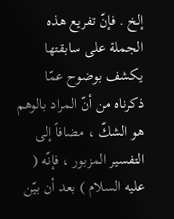إلخ . فإنّ تفريع هذه الجملة على سابقتها يكشف بوضوح عمّا ذكرناه من أنّ المراد بالوهم هو الشكّ ، مضافاً إلى التفسير المزبور ، فإنّه ( عليه السلام ) بعد أن بيّن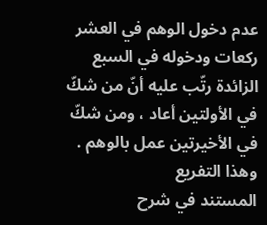عدم دخول الوهم في العشر ركعات ودخوله في السبع الزائدة رتّب عليه أنّ من شكّ في الأولتين أعاد ، ومن شكّ في الأخيرتين عمل بالوهم . وهذا التفريع
المستند في شرح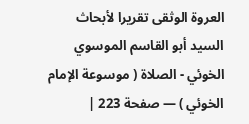العروة الوثقى تقريرا لأبحاث السيد أبو القاسم الموسوي الخوئي - الصلاة ( موسوعة الإمام الخوئي ) — صفحة 223 |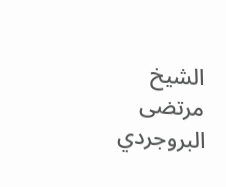الشيخ مرتضى البروجردي